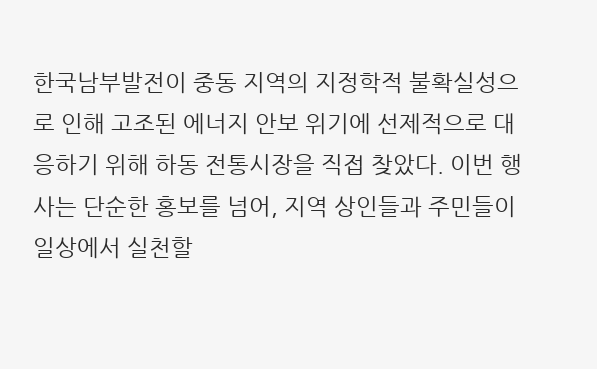한국남부발전이 중동 지역의 지정학적 불확실성으로 인해 고조된 에너지 안보 위기에 선제적으로 대응하기 위해 하동 전통시장을 직접 찾았다. 이번 행사는 단순한 홍보를 넘어, 지역 상인들과 주민들이 일상에서 실천할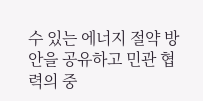수 있는 에너지 절약 방안을 공유하고 민관 협력의 중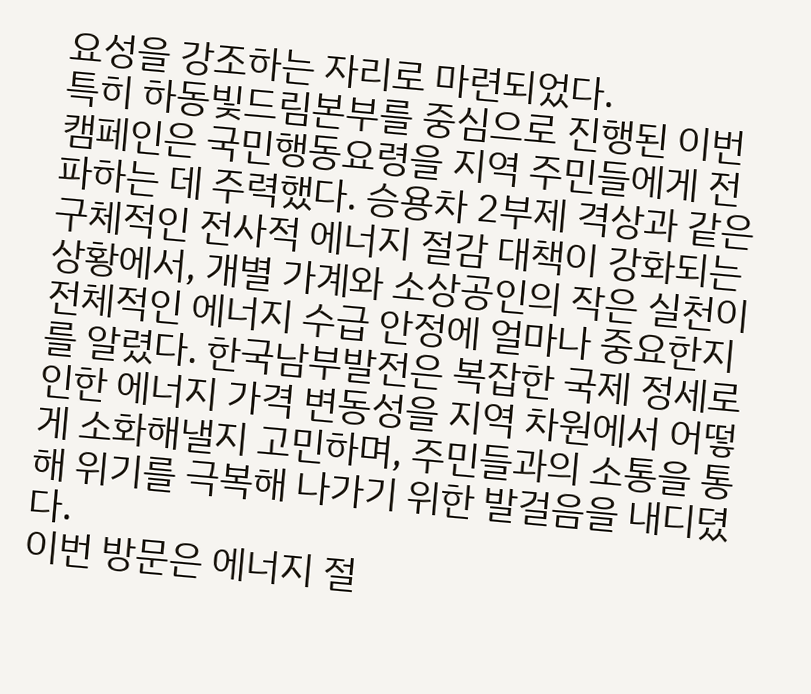요성을 강조하는 자리로 마련되었다.
특히 하동빛드림본부를 중심으로 진행된 이번 캠페인은 국민행동요령을 지역 주민들에게 전파하는 데 주력했다. 승용차 2부제 격상과 같은 구체적인 전사적 에너지 절감 대책이 강화되는 상황에서, 개별 가계와 소상공인의 작은 실천이 전체적인 에너지 수급 안정에 얼마나 중요한지를 알렸다. 한국남부발전은 복잡한 국제 정세로 인한 에너지 가격 변동성을 지역 차원에서 어떻게 소화해낼지 고민하며, 주민들과의 소통을 통해 위기를 극복해 나가기 위한 발걸음을 내디뎠다.
이번 방문은 에너지 절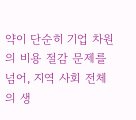약이 단순히 기업 차원의 비용 절감 문제를 넘어, 지역 사회 전체의 생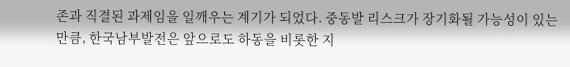존과 직결된 과제임을 일깨우는 계기가 되었다. 중동발 리스크가 장기화될 가능성이 있는 만큼, 한국남부발전은 앞으로도 하동을 비롯한 지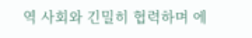역 사회와 긴밀히 협력하며 에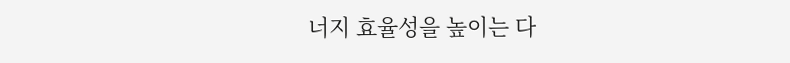너지 효율성을 높이는 다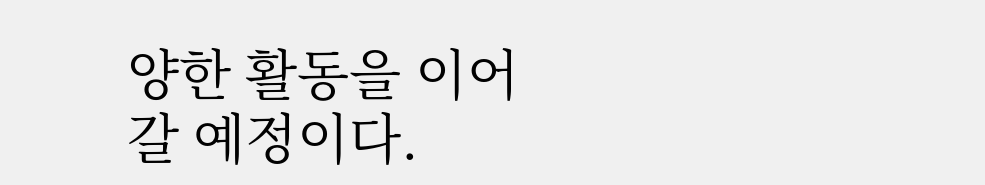양한 활동을 이어갈 예정이다.